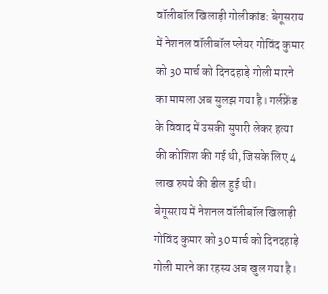वॉलीबॉल खिलाड़ी गोलीकांड: बेगूसराय में नेशनल वॉलीबॉल प्लेयर गोविंद कुमार को 30 मार्च को दिनदहाड़े गोली मारने का मामला अब सुलझ गया है। गर्लफ्रेंड के विवाद में उसकी सुपारी लेकर हत्या की कोशिश की गई थी, जिसके लिए 4 लाख रुपये की डील हुई थी।
बेगूसराय में नेशनल वॉलीबॉल खिलाड़ी गोविंद कुमार को 30 मार्च को दिनदहाड़े गोली मारने का रहस्य अब खुल गया है।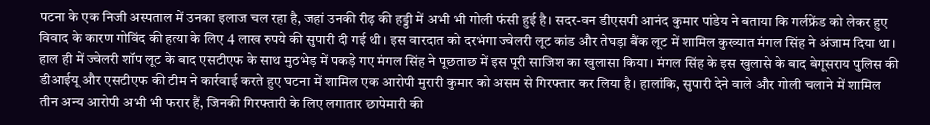पटना के एक निजी अस्पताल में उनका इलाज चल रहा है, जहां उनकी रीढ़ की हड्डी में अभी भी गोली फंसी हुई है। सदर-वन डीएसपी आनंद कुमार पांडेय ने बताया कि गर्लफ्रेंड को लेकर हुए विवाद के कारण गोविंद की हत्या के लिए 4 लाख रुपये की सुपारी दी गई थी। इस वारदात को दरभंगा ज्वेलरी लूट कांड और तेघड़ा बैंक लूट में शामिल कुख्यात मंगल सिंह ने अंजाम दिया था। हाल ही में ज्वेलरी शॉप लूट के बाद एसटीएफ के साथ मुठभेड़ में पकड़े गए मंगल सिंह ने पूछताछ में इस पूरी साजिश का खुलासा किया। मंगल सिंह के इस खुलासे के बाद बेगूसराय पुलिस की डीआईयू और एसटीएफ की टीम ने कार्रवाई करते हुए घटना में शामिल एक आरोपी मुरारी कुमार को असम से गिरफ्तार कर लिया है। हालांकि, सुपारी देने वाले और गोली चलाने में शामिल तीन अन्य आरोपी अभी भी फरार हैं, जिनकी गिरफ्तारी के लिए लगातार छापेमारी की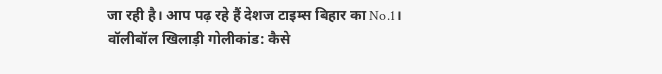जा रही है। आप पढ़ रहे हैं देशज टाइम्स बिहार का No.1।
वॉलीबॉल खिलाड़ी गोलीकांड: कैसे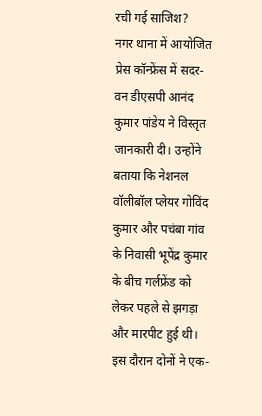रची गई साजिश?
नगर थाना में आयोजित प्रेस कॉन्फ्रेंस में सदर-वन डीएसपी आनंद कुमार पांडेय ने विस्तृत जानकारी दी। उन्होंने बताया कि नेशनल वॉलीबॉल प्लेयर गोविंद कुमार और पचंबा गांव के निवासी भूपेंद्र कुमार के बीच गर्लफ्रेंड को लेकर पहले से झगड़ा और मारपीट हुई थी। इस दौरान दोनों ने एक-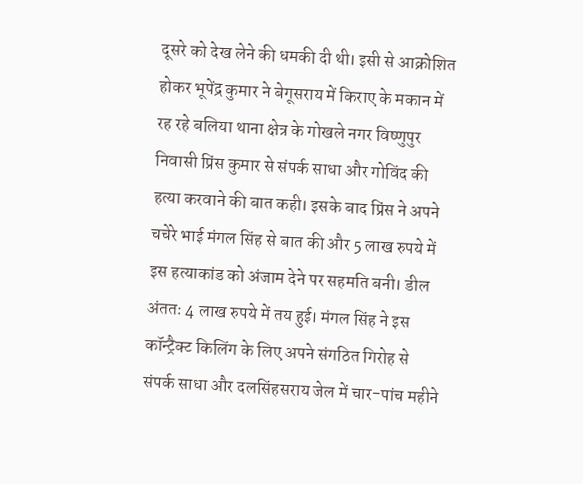दूसरे को देख लेने की धमकी दी थी। इसी से आक्रोशित होकर भूपेंद्र कुमार ने बेगूसराय में किराए के मकान में रह रहे बलिया थाना क्षेत्र के गोखले नगर विष्णुपुर निवासी प्रिंस कुमार से संपर्क साधा और गोविंद की हत्या करवाने की बात कही। इसके बाद प्रिंस ने अपने चचेरे भाई मंगल सिंह से बात की और 5 लाख रुपये में इस हत्याकांड को अंजाम देने पर सहमति बनी। डील अंततः 4 लाख रुपये में तय हुई। मंगल सिंह ने इस कॉन्ट्रैक्ट किलिंग के लिए अपने संगठित गिरोह से संपर्क साधा और दलसिंहसराय जेल में चार-पांच महीने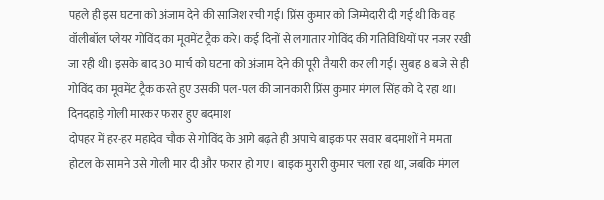पहले ही इस घटना को अंजाम देने की साजिश रची गई। प्रिंस कुमार को जिम्मेदारी दी गई थी कि वह वॉलीबॉल प्लेयर गोविंद का मूवमेंट ट्रैक करे। कई दिनों से लगातार गोविंद की गतिविधियों पर नजर रखी जा रही थी। इसके बाद 30 मार्च को घटना को अंजाम देने की पूरी तैयारी कर ली गई। सुबह 8 बजे से ही गोविंद का मूवमेंट ट्रैक करते हुए उसकी पल-पल की जानकारी प्रिंस कुमार मंगल सिंह को दे रहा था।
दिनदहाड़े गोली मारकर फरार हुए बदमाश
दोपहर में हर-हर महादेव चौक से गोविंद के आगे बढ़ते ही अपाचे बाइक पर सवार बदमाशों ने ममता होटल के सामने उसे गोली मार दी और फरार हो गए। बाइक मुरारी कुमार चला रहा था, जबकि मंगल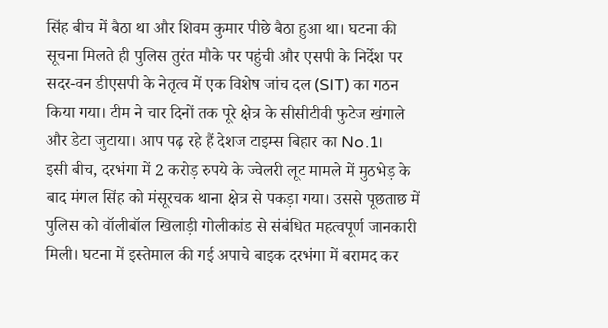सिंह बीच में बैठा था और शिवम कुमार पीछे बैठा हुआ था। घटना की सूचना मिलते ही पुलिस तुरंत मौके पर पहुंची और एसपी के निर्देश पर सदर-वन डीएसपी के नेतृत्व में एक विशेष जांच दल (SIT) का गठन किया गया। टीम ने चार दिनों तक पूरे क्षेत्र के सीसीटीवी फुटेज खंगाले और डेटा जुटाया। आप पढ़ रहे हैं देशज टाइम्स बिहार का No.1।
इसी बीच, दरभंगा में 2 करोड़ रुपये के ज्वेलरी लूट मामले में मुठभेड़ के बाद मंगल सिंह को मंसूरचक थाना क्षेत्र से पकड़ा गया। उससे पूछताछ में पुलिस को वॉलीबॉल खिलाड़ी गोलीकांड से संबंधित महत्वपूर्ण जानकारी मिली। घटना में इस्तेमाल की गई अपाचे बाइक दरभंगा में बरामद कर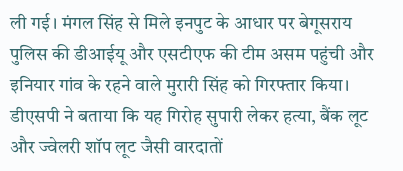ली गई। मंगल सिंह से मिले इनपुट के आधार पर बेगूसराय पुलिस की डीआईयू और एसटीएफ की टीम असम पहुंची और इनियार गांव के रहने वाले मुरारी सिंह को गिरफ्तार किया। डीएसपी ने बताया कि यह गिरोह सुपारी लेकर हत्या, बैंक लूट और ज्वेलरी शॉप लूट जैसी वारदातों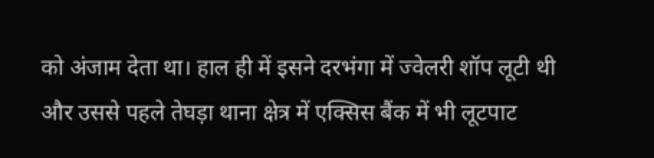को अंजाम देता था। हाल ही में इसने दरभंगा में ज्वेलरी शॉप लूटी थी और उससे पहले तेघड़ा थाना क्षेत्र में एक्सिस बैंक में भी लूटपाट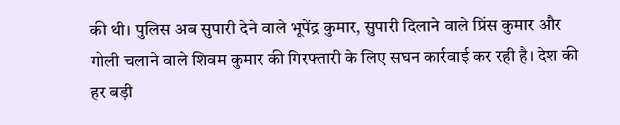की थी। पुलिस अब सुपारी देने वाले भूपेंद्र कुमार, सुपारी दिलाने वाले प्रिंस कुमार और गोली चलाने वाले शिवम कुमार की गिरफ्तारी के लिए सघन कार्रवाई कर रही है। देश की हर बड़ी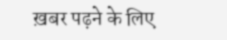ख़बर पढ़ने के लिए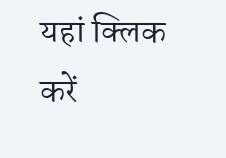यहां क्लिक करें